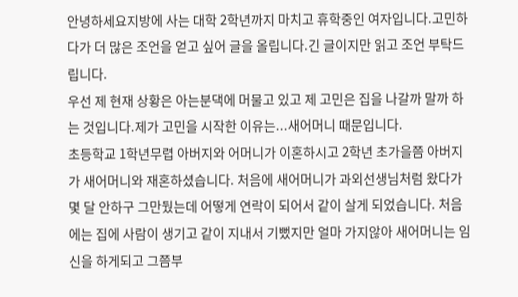안녕하세요지방에 사는 대학 2학년까지 마치고 휴학중인 여자입니다.고민하다가 더 많은 조언을 얻고 싶어 글을 올립니다.긴 글이지만 읽고 조언 부탁드립니다.
우선 제 현재 상황은 아는분댁에 머물고 있고 제 고민은 집을 나갈까 말까 하는 것입니다.제가 고민을 시작한 이유는...새어머니 때문입니다.
초등학교 1학년무렵 아버지와 어머니가 이혼하시고 2학년 초가을쯤 아버지가 새어머니와 재혼하셨습니다. 처음에 새어머니가 과외선생님처럼 왔다가 몇 달 안하구 그만뒀는데 어떻게 연락이 되어서 같이 살게 되었습니다. 처음에는 집에 사람이 생기고 같이 지내서 기뻤지만 얼마 가지않아 새어머니는 임신을 하게되고 그쯤부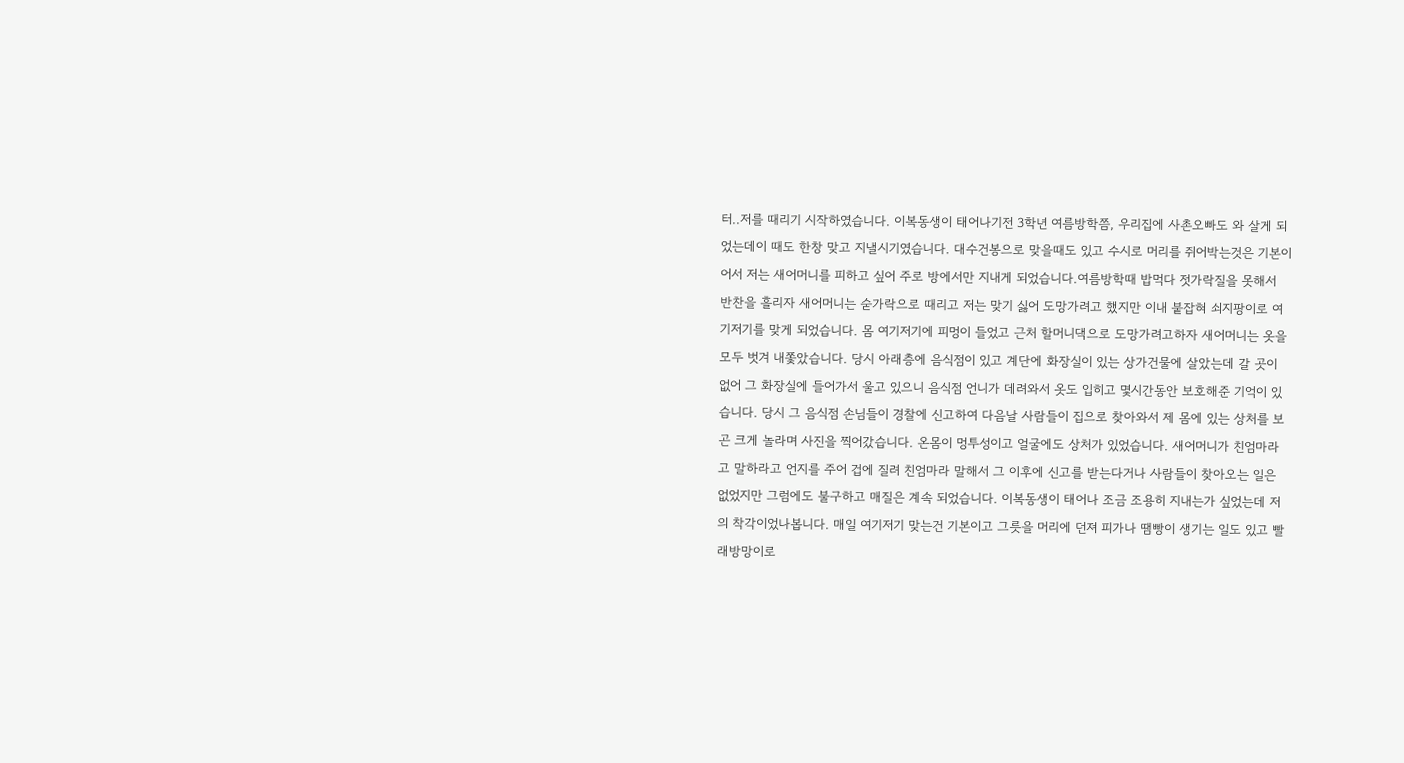터..저를 때리기 시작하였습니다. 이복동생이 태어나기전 3학년 여름방학쯤, 우리집에 사촌오빠도 와 살게 되었는데이 때도 한창 맞고 지낼시기였습니다. 대수건봉으로 맞을때도 있고 수시로 머리를 쥐어박는것은 기본이어서 저는 새어머니를 피하고 싶어 주로 방에서만 지내게 되었습니다.여름방학때 밥먹다 젓가락질을 못해서 반찬을 흘리자 새어머니는 숟가락으로 때리고 저는 맞기 싫어 도망가려고 했지만 이내 붙잡혀 쇠지팡이로 여기저기를 맞게 되었습니다. 몸 여기저기에 피멍이 들었고 근처 할머니댁으로 도망가려고하자 새어머니는 옷을 모두 벗겨 내쫓았습니다. 당시 아래층에 음식점이 있고 계단에 화장실이 있는 상가건물에 살았는데 갈 곳이 없어 그 화장실에 들어가서 울고 있으니 음식점 언니가 데려와서 옷도 입히고 몇시간동안 보호해준 기억이 있습니다. 당시 그 음식점 손님들이 경찰에 신고하여 다음날 사람들이 집으로 찾아와서 제 몸에 있는 상처를 보곤 크게 놀라며 사진을 찍어갔습니다. 온몸이 멍투성이고 얼굴에도 상처가 있었습니다. 새어머니가 친엄마라고 말하라고 언지를 주어 겁에 질려 친엄마라 말해서 그 이후에 신고를 받는다거나 사람들이 찾아오는 일은 없었지만 그럼에도 불구하고 매질은 계속 되었습니다. 이복동생이 태어나 조금 조용히 지내는가 싶었는데 저의 착각이었나봅니다. 매일 여기저기 맞는건 기본이고 그릇을 머리에 던져 피가나 땜빵이 생기는 일도 있고 빨래방망이로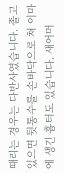때리는 경우는 다반사였습니다. 졸고있으면 뒷통수를 손바닥으로 쳐 이마에 생긴 흉터도 있습니다. 새어머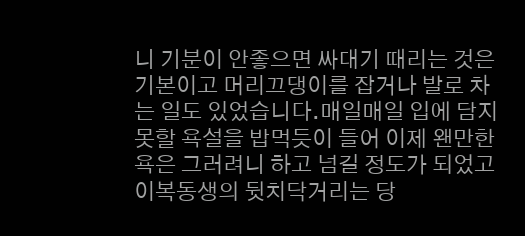니 기분이 안좋으면 싸대기 때리는 것은 기본이고 머리끄댕이를 잡거나 발로 차는 일도 있었습니다.매일매일 입에 담지 못할 욕설을 밥먹듯이 들어 이제 왠만한 욕은 그러려니 하고 넘길 정도가 되었고 이복동생의 뒷치닥거리는 당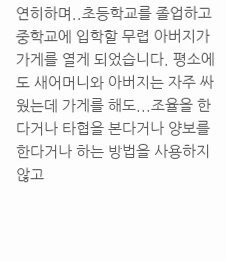연히하며..초등학교를 졸업하고 중학교에 입학할 무렵 아버지가 가게를 열게 되었습니다. 평소에도 새어머니와 아버지는 자주 싸웠는데 가게를 해도...조율을 한다거나 타협을 본다거나 양보를 한다거나 하는 방법을 사용하지않고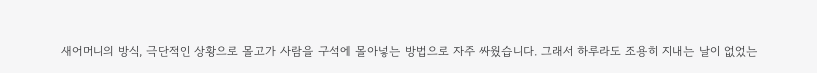새어머니의 방식, 극단적인 상황으로 몰고가 사람을 구석에 몰아넣는 방법으로 자주 싸웠습니다. 그래서 하루라도 조용히 지내는 날이 없었는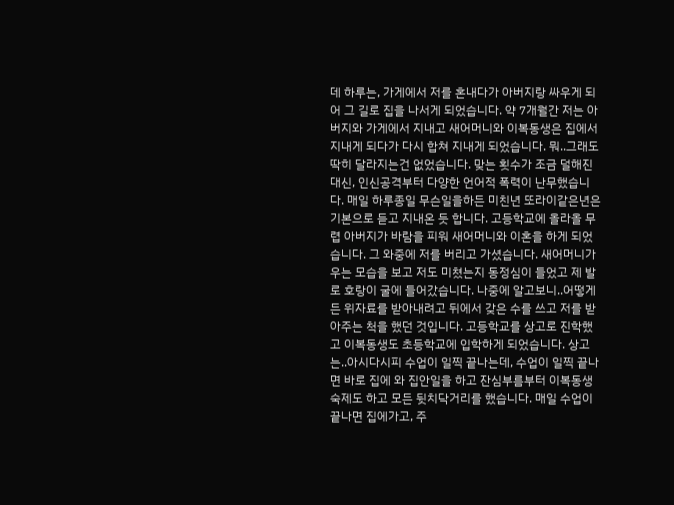데 하루는, 가게에서 저를 혼내다가 아버지랑 싸우게 되어 그 길로 집을 나서게 되었습니다. 약 7개월간 저는 아버지와 가게에서 지내고 새어머니와 이복동생은 집에서 지내게 되다가 다시 합쳐 지내게 되었습니다. 뭐..그래도 딱히 달라지는건 없었습니다. 맞는 횟수가 조금 덜해진대신, 인신공격부터 다양한 언어적 폭력이 난무했습니다. 매일 하루종일 무슨일을하든 미친년 또라이같은년은 기본으로 듣고 지내온 듯 합니다. 고등학교에 올라올 무렵 아버지가 바람을 피워 새어머니와 이혼을 하게 되었습니다. 그 와중에 저를 버리고 가셨습니다. 새어머니가 우는 모습을 보고 저도 미쳤는지 동정심이 들었고 제 발로 호랑이 굴에 들어갔습니다. 나중에 알고보니..어떻게든 위자료를 받아내려고 뒤에서 갖은 수를 쓰고 저를 받아주는 척을 했던 것입니다. 고등학교를 상고로 진학했고 이복동생도 초등학교에 입학하게 되었습니다. 상고는..아시다시피 수업이 일찍 끝나는데, 수업이 일찍 끝나면 바로 집에 와 집안일을 하고 잔심부름부터 이복동생 숙제도 하고 모든 뒷치닥거리를 했습니다. 매일 수업이 끝나면 집에가고, 주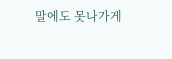말에도 못나가게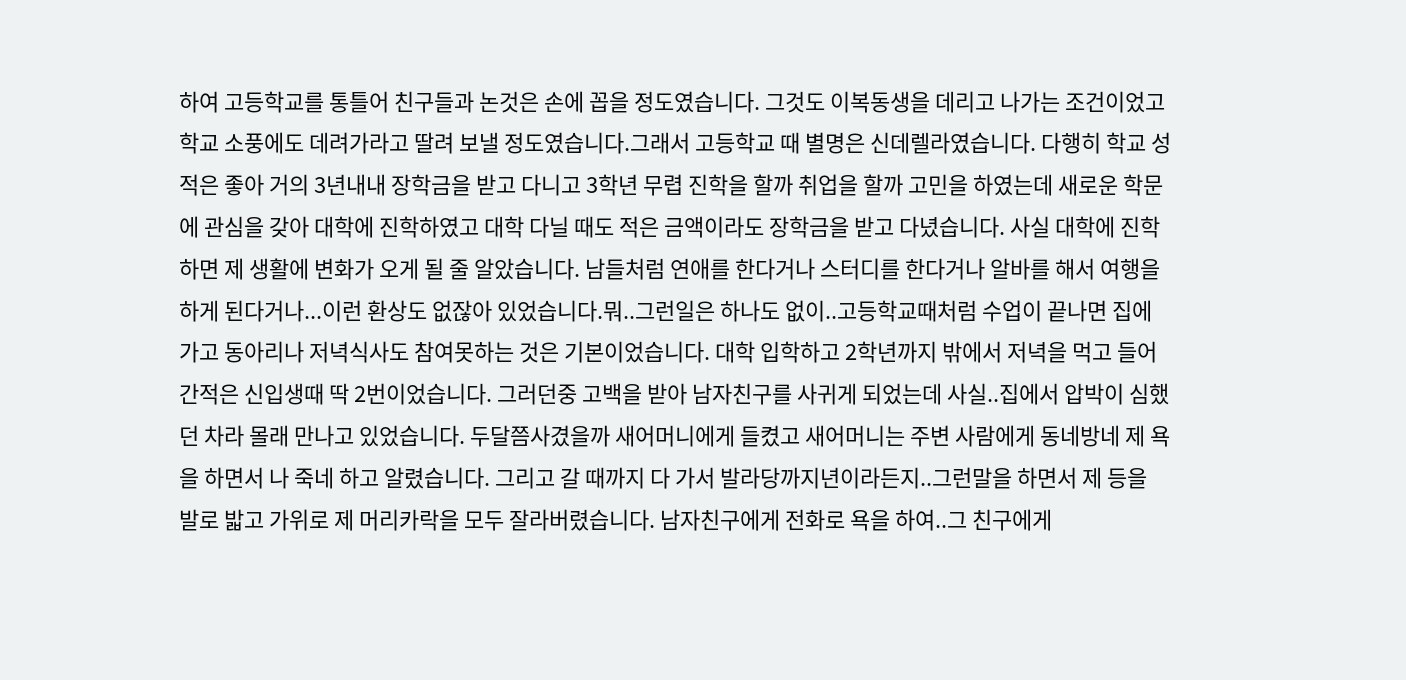하여 고등학교를 통틀어 친구들과 논것은 손에 꼽을 정도였습니다. 그것도 이복동생을 데리고 나가는 조건이었고 학교 소풍에도 데려가라고 딸려 보낼 정도였습니다.그래서 고등학교 때 별명은 신데렐라였습니다. 다행히 학교 성적은 좋아 거의 3년내내 장학금을 받고 다니고 3학년 무렵 진학을 할까 취업을 할까 고민을 하였는데 새로운 학문에 관심을 갖아 대학에 진학하였고 대학 다닐 때도 적은 금액이라도 장학금을 받고 다녔습니다. 사실 대학에 진학하면 제 생활에 변화가 오게 될 줄 알았습니다. 남들처럼 연애를 한다거나 스터디를 한다거나 알바를 해서 여행을 하게 된다거나...이런 환상도 없잖아 있었습니다.뭐..그런일은 하나도 없이..고등학교때처럼 수업이 끝나면 집에가고 동아리나 저녁식사도 참여못하는 것은 기본이었습니다. 대학 입학하고 2학년까지 밖에서 저녁을 먹고 들어간적은 신입생때 딱 2번이었습니다. 그러던중 고백을 받아 남자친구를 사귀게 되었는데 사실..집에서 압박이 심했던 차라 몰래 만나고 있었습니다. 두달쯤사겼을까 새어머니에게 들켰고 새어머니는 주변 사람에게 동네방네 제 욕을 하면서 나 죽네 하고 알렸습니다. 그리고 갈 때까지 다 가서 발라당까지년이라든지..그런말을 하면서 제 등을 발로 밟고 가위로 제 머리카락을 모두 잘라버렸습니다. 남자친구에게 전화로 욕을 하여..그 친구에게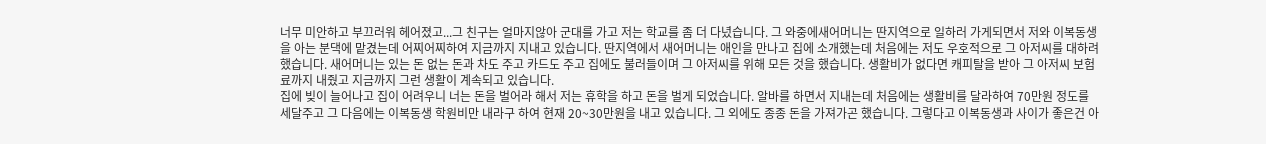너무 미안하고 부끄러워 헤어졌고...그 친구는 얼마지않아 군대를 가고 저는 학교를 좀 더 다녔습니다. 그 와중에새어머니는 딴지역으로 일하러 가게되면서 저와 이복동생을 아는 분댁에 맡겼는데 어찌어찌하여 지금까지 지내고 있습니다. 딴지역에서 새어머니는 애인을 만나고 집에 소개했는데 처음에는 저도 우호적으로 그 아저씨를 대하려했습니다. 새어머니는 있는 돈 없는 돈과 차도 주고 카드도 주고 집에도 불러들이며 그 아저씨를 위해 모든 것을 했습니다. 생활비가 없다면 캐피탈을 받아 그 아저씨 보험료까지 내줬고 지금까지 그런 생활이 계속되고 있습니다.
집에 빚이 늘어나고 집이 어려우니 너는 돈을 벌어라 해서 저는 휴학을 하고 돈을 벌게 되었습니다. 알바를 하면서 지내는데 처음에는 생활비를 달라하여 70만원 정도를 세달주고 그 다음에는 이복동생 학원비만 내라구 하여 현재 20~30만원을 내고 있습니다. 그 외에도 종종 돈을 가져가곤 했습니다. 그렇다고 이복동생과 사이가 좋은건 아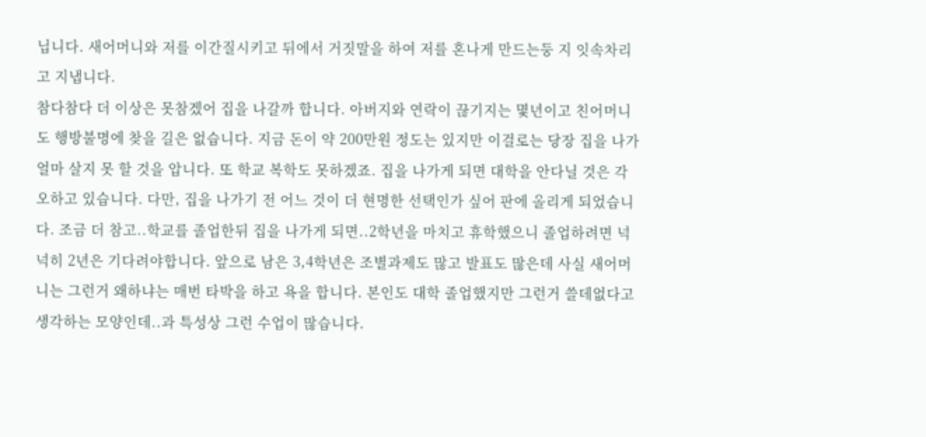닙니다. 새어머니와 저를 이간질시키고 뒤에서 거짓말을 하여 저를 혼나게 만드는둥 지 잇속차리고 지냅니다.
참다참다 더 이상은 못참겠어 집을 나갈까 합니다. 아버지와 연락이 끊기지는 몇년이고 친어머니도 행방불명에 찾을 길은 없습니다. 지금 돈이 약 200만원 정도는 있지만 이걸로는 당장 집을 나가 얼마 살지 못 할 것을 압니다. 또 학교 복학도 못하겠죠. 집을 나가게 되면 대학을 안다닐 것은 각오하고 있습니다. 다만, 집을 나가기 전 어느 것이 더 현명한 선택인가 싶어 판에 올리게 되었습니다. 조금 더 참고..학교를 졸업한뒤 집을 나가게 되면..2학년을 마치고 휴학했으니 졸업하려면 넉넉히 2년은 기다려야합니다. 앞으로 남은 3,4학년은 조별과제도 많고 발표도 많은데 사실 새어머니는 그런거 왜하냐는 매번 타박을 하고 욕을 합니다. 본인도 대학 졸업했지만 그런거 쓸데없다고 생각하는 모양인데..과 특성상 그런 수업이 많습니다.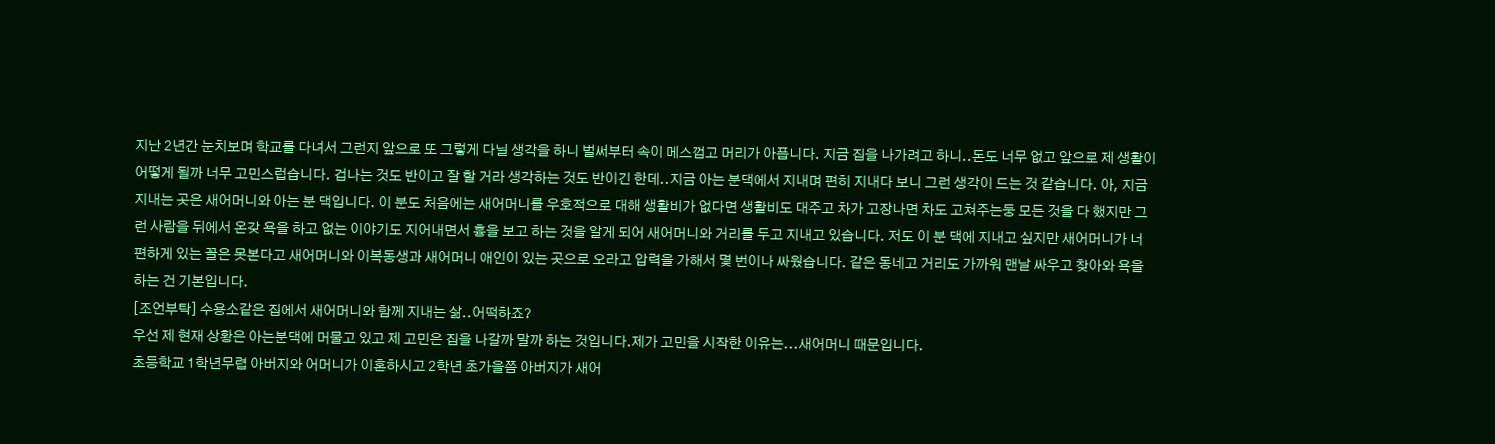지난 2년간 눈치보며 학교를 다녀서 그런지 앞으로 또 그렇게 다닐 생각을 하니 벌써부터 속이 메스껍고 머리가 아픕니다. 지금 집을 나가려고 하니..돈도 너무 없고 앞으로 제 생활이 어떻게 될까 너무 고민스럽습니다. 겁나는 것도 반이고 잘 할 거라 생각하는 것도 반이긴 한데..지금 아는 분댁에서 지내며 편히 지내다 보니 그런 생각이 드는 것 같습니다. 아, 지금 지내는 곳은 새어머니와 아는 분 댁입니다. 이 분도 처음에는 새어머니를 우호적으로 대해 생활비가 없다면 생활비도 대주고 차가 고장나면 차도 고쳐주는둥 모든 것을 다 했지만 그런 사람을 뒤에서 온갖 욕을 하고 없는 이야기도 지어내면서 흉을 보고 하는 것을 알게 되어 새어머니와 거리를 두고 지내고 있습니다. 저도 이 분 댁에 지내고 싶지만 새어머니가 너 편하게 있는 꼴은 못본다고 새어머니와 이복동생과 새어머니 애인이 있는 곳으로 오라고 압력을 가해서 몇 번이나 싸웠습니다. 같은 동네고 거리도 가까워 맨날 싸우고 찾아와 욕을 하는 건 기본입니다.
[조언부탁] 수용소같은 집에서 새어머니와 함께 지내는 삶..어떡하죠?
우선 제 현재 상황은 아는분댁에 머물고 있고 제 고민은 집을 나갈까 말까 하는 것입니다.제가 고민을 시작한 이유는...새어머니 때문입니다.
초등학교 1학년무렵 아버지와 어머니가 이혼하시고 2학년 초가을쯤 아버지가 새어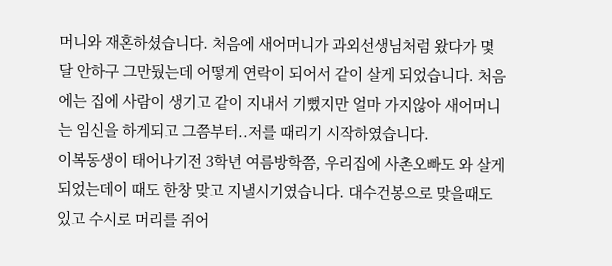머니와 재혼하셨습니다. 처음에 새어머니가 과외선생님처럼 왔다가 몇 달 안하구 그만뒀는데 어떻게 연락이 되어서 같이 살게 되었습니다. 처음에는 집에 사람이 생기고 같이 지내서 기뻤지만 얼마 가지않아 새어머니는 임신을 하게되고 그쯤부터..저를 때리기 시작하였습니다.
이복동생이 태어나기전 3학년 여름방학쯤, 우리집에 사촌오빠도 와 살게 되었는데이 때도 한창 맞고 지낼시기였습니다. 대수건봉으로 맞을때도 있고 수시로 머리를 쥐어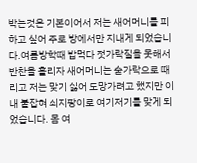박는것은 기본이어서 저는 새어머니를 피하고 싶어 주로 방에서만 지내게 되었습니다.여름방학때 밥먹다 젓가락질을 못해서 반찬을 흘리자 새어머니는 숟가락으로 때리고 저는 맞기 싫어 도망가려고 했지만 이내 붙잡혀 쇠지팡이로 여기저기를 맞게 되었습니다. 몸 여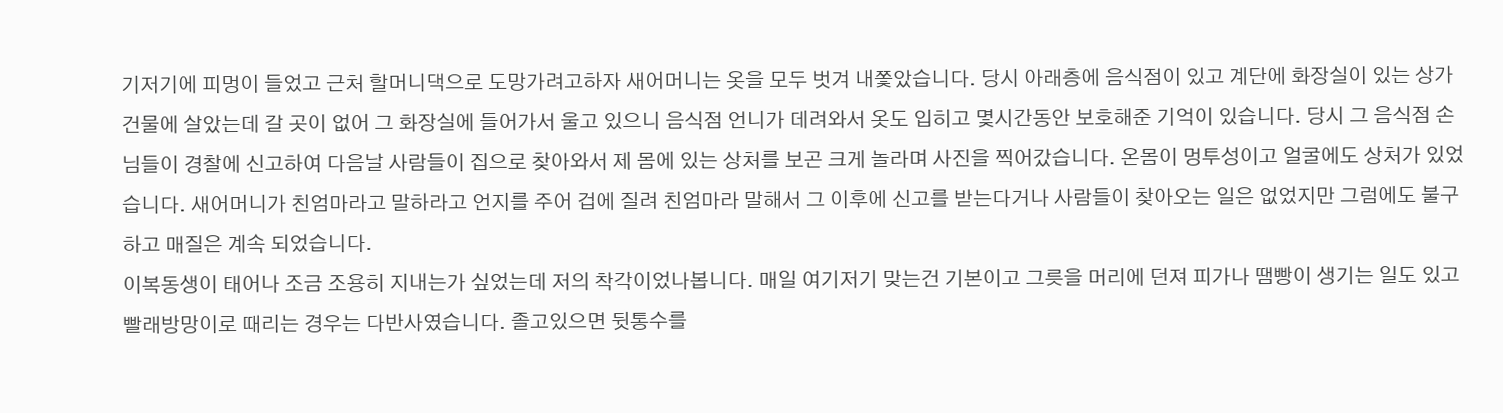기저기에 피멍이 들었고 근처 할머니댁으로 도망가려고하자 새어머니는 옷을 모두 벗겨 내쫓았습니다. 당시 아래층에 음식점이 있고 계단에 화장실이 있는 상가건물에 살았는데 갈 곳이 없어 그 화장실에 들어가서 울고 있으니 음식점 언니가 데려와서 옷도 입히고 몇시간동안 보호해준 기억이 있습니다. 당시 그 음식점 손님들이 경찰에 신고하여 다음날 사람들이 집으로 찾아와서 제 몸에 있는 상처를 보곤 크게 놀라며 사진을 찍어갔습니다. 온몸이 멍투성이고 얼굴에도 상처가 있었습니다. 새어머니가 친엄마라고 말하라고 언지를 주어 겁에 질려 친엄마라 말해서 그 이후에 신고를 받는다거나 사람들이 찾아오는 일은 없었지만 그럼에도 불구하고 매질은 계속 되었습니다.
이복동생이 태어나 조금 조용히 지내는가 싶었는데 저의 착각이었나봅니다. 매일 여기저기 맞는건 기본이고 그릇을 머리에 던져 피가나 땜빵이 생기는 일도 있고 빨래방망이로 때리는 경우는 다반사였습니다. 졸고있으면 뒷통수를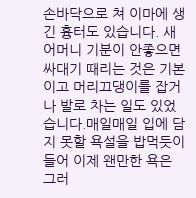손바닥으로 쳐 이마에 생긴 흉터도 있습니다. 새어머니 기분이 안좋으면 싸대기 때리는 것은 기본이고 머리끄댕이를 잡거나 발로 차는 일도 있었습니다.매일매일 입에 담지 못할 욕설을 밥먹듯이 들어 이제 왠만한 욕은 그러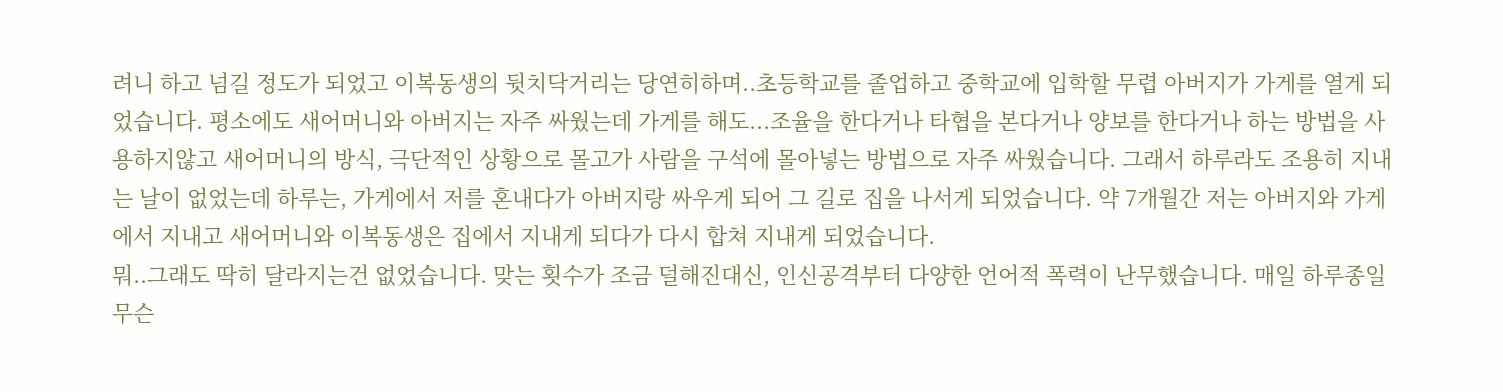려니 하고 넘길 정도가 되었고 이복동생의 뒷치닥거리는 당연히하며..초등학교를 졸업하고 중학교에 입학할 무렵 아버지가 가게를 열게 되었습니다. 평소에도 새어머니와 아버지는 자주 싸웠는데 가게를 해도...조율을 한다거나 타협을 본다거나 양보를 한다거나 하는 방법을 사용하지않고 새어머니의 방식, 극단적인 상황으로 몰고가 사람을 구석에 몰아넣는 방법으로 자주 싸웠습니다. 그래서 하루라도 조용히 지내는 날이 없었는데 하루는, 가게에서 저를 혼내다가 아버지랑 싸우게 되어 그 길로 집을 나서게 되었습니다. 약 7개월간 저는 아버지와 가게에서 지내고 새어머니와 이복동생은 집에서 지내게 되다가 다시 합쳐 지내게 되었습니다.
뭐..그래도 딱히 달라지는건 없었습니다. 맞는 횟수가 조금 덜해진대신, 인신공격부터 다양한 언어적 폭력이 난무했습니다. 매일 하루종일 무슨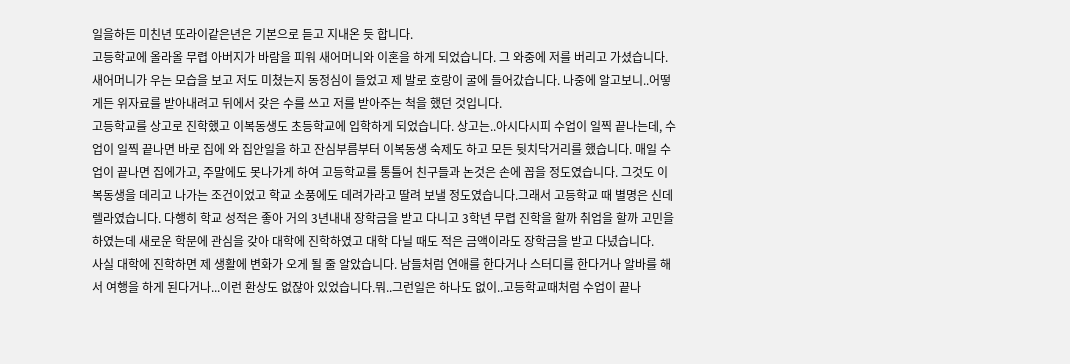일을하든 미친년 또라이같은년은 기본으로 듣고 지내온 듯 합니다.
고등학교에 올라올 무렵 아버지가 바람을 피워 새어머니와 이혼을 하게 되었습니다. 그 와중에 저를 버리고 가셨습니다. 새어머니가 우는 모습을 보고 저도 미쳤는지 동정심이 들었고 제 발로 호랑이 굴에 들어갔습니다. 나중에 알고보니..어떻게든 위자료를 받아내려고 뒤에서 갖은 수를 쓰고 저를 받아주는 척을 했던 것입니다.
고등학교를 상고로 진학했고 이복동생도 초등학교에 입학하게 되었습니다. 상고는..아시다시피 수업이 일찍 끝나는데, 수업이 일찍 끝나면 바로 집에 와 집안일을 하고 잔심부름부터 이복동생 숙제도 하고 모든 뒷치닥거리를 했습니다. 매일 수업이 끝나면 집에가고, 주말에도 못나가게 하여 고등학교를 통틀어 친구들과 논것은 손에 꼽을 정도였습니다. 그것도 이복동생을 데리고 나가는 조건이었고 학교 소풍에도 데려가라고 딸려 보낼 정도였습니다.그래서 고등학교 때 별명은 신데렐라였습니다. 다행히 학교 성적은 좋아 거의 3년내내 장학금을 받고 다니고 3학년 무렵 진학을 할까 취업을 할까 고민을 하였는데 새로운 학문에 관심을 갖아 대학에 진학하였고 대학 다닐 때도 적은 금액이라도 장학금을 받고 다녔습니다.
사실 대학에 진학하면 제 생활에 변화가 오게 될 줄 알았습니다. 남들처럼 연애를 한다거나 스터디를 한다거나 알바를 해서 여행을 하게 된다거나...이런 환상도 없잖아 있었습니다.뭐..그런일은 하나도 없이..고등학교때처럼 수업이 끝나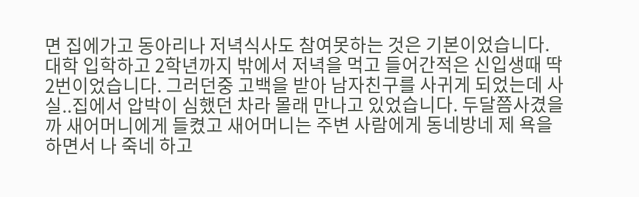면 집에가고 동아리나 저녁식사도 참여못하는 것은 기본이었습니다. 대학 입학하고 2학년까지 밖에서 저녁을 먹고 들어간적은 신입생때 딱 2번이었습니다. 그러던중 고백을 받아 남자친구를 사귀게 되었는데 사실..집에서 압박이 심했던 차라 몰래 만나고 있었습니다. 두달쯤사겼을까 새어머니에게 들켰고 새어머니는 주변 사람에게 동네방네 제 욕을 하면서 나 죽네 하고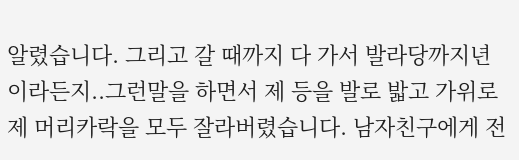알렸습니다. 그리고 갈 때까지 다 가서 발라당까지년이라든지..그런말을 하면서 제 등을 발로 밟고 가위로 제 머리카락을 모두 잘라버렸습니다. 남자친구에게 전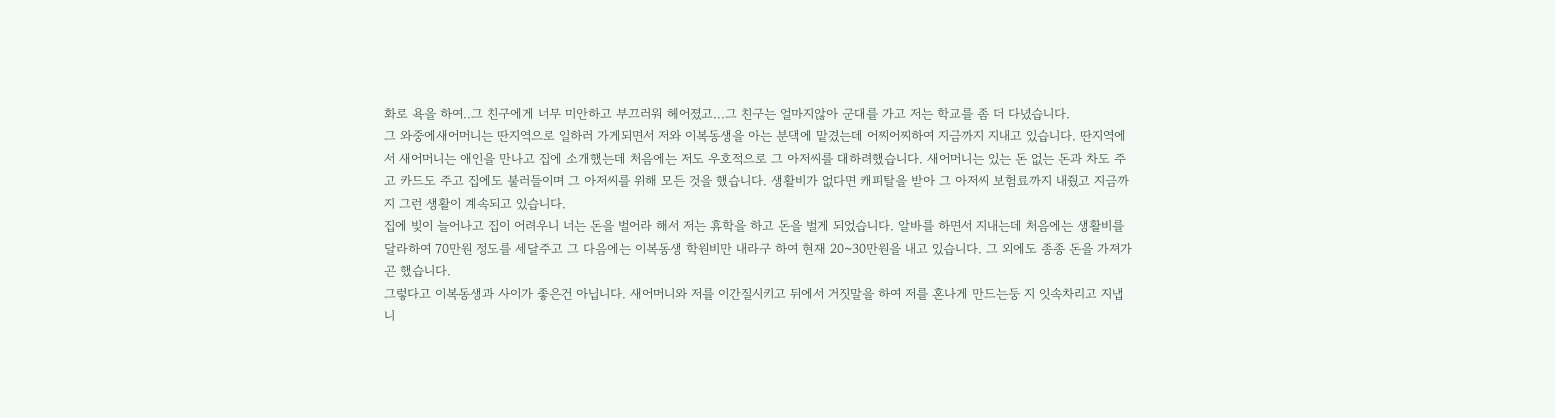화로 욕을 하여..그 친구에게 너무 미안하고 부끄러워 헤어졌고...그 친구는 얼마지않아 군대를 가고 저는 학교를 좀 더 다녔습니다.
그 와중에새어머니는 딴지역으로 일하러 가게되면서 저와 이복동생을 아는 분댁에 맡겼는데 어찌어찌하여 지금까지 지내고 있습니다. 딴지역에서 새어머니는 애인을 만나고 집에 소개했는데 처음에는 저도 우호적으로 그 아저씨를 대하려했습니다. 새어머니는 있는 돈 없는 돈과 차도 주고 카드도 주고 집에도 불러들이며 그 아저씨를 위해 모든 것을 했습니다. 생활비가 없다면 캐피탈을 받아 그 아저씨 보험료까지 내줬고 지금까지 그런 생활이 계속되고 있습니다.
집에 빚이 늘어나고 집이 어려우니 너는 돈을 벌어라 해서 저는 휴학을 하고 돈을 벌게 되었습니다. 알바를 하면서 지내는데 처음에는 생활비를 달라하여 70만원 정도를 세달주고 그 다음에는 이복동생 학원비만 내라구 하여 현재 20~30만원을 내고 있습니다. 그 외에도 종종 돈을 가져가곤 했습니다.
그렇다고 이복동생과 사이가 좋은건 아닙니다. 새어머니와 저를 이간질시키고 뒤에서 거짓말을 하여 저를 혼나게 만드는둥 지 잇속차리고 지냅니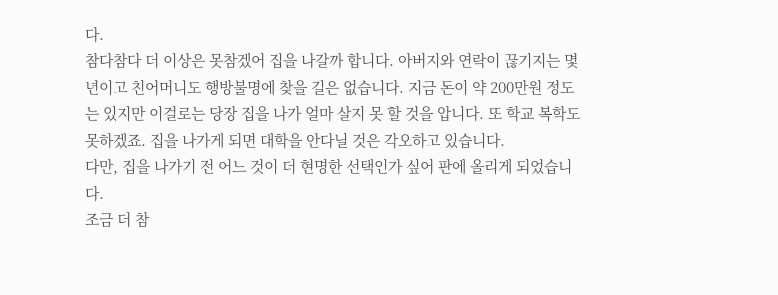다.
참다참다 더 이상은 못참겠어 집을 나갈까 합니다. 아버지와 연락이 끊기지는 몇년이고 친어머니도 행방불명에 찾을 길은 없습니다. 지금 돈이 약 200만원 정도는 있지만 이걸로는 당장 집을 나가 얼마 살지 못 할 것을 압니다. 또 학교 복학도 못하겠죠. 집을 나가게 되면 대학을 안다닐 것은 각오하고 있습니다.
다만, 집을 나가기 전 어느 것이 더 현명한 선택인가 싶어 판에 올리게 되었습니다.
조금 더 참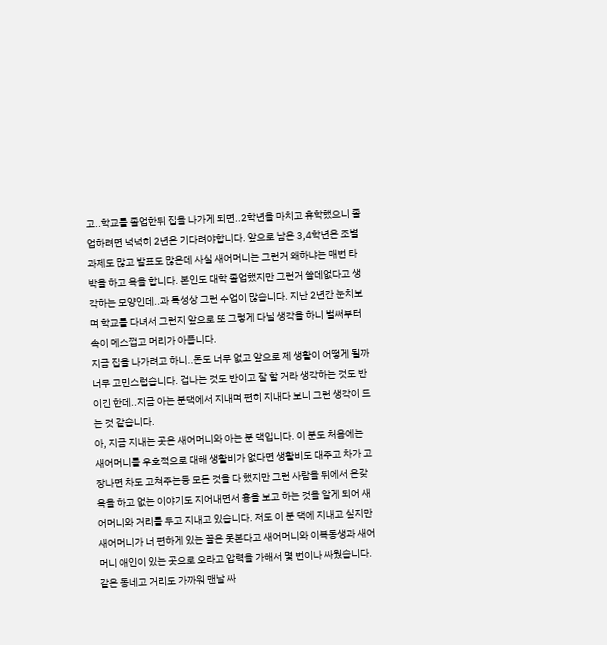고..학교를 졸업한뒤 집을 나가게 되면..2학년을 마치고 휴학했으니 졸업하려면 넉넉히 2년은 기다려야합니다. 앞으로 남은 3,4학년은 조별과제도 많고 발표도 많은데 사실 새어머니는 그런거 왜하냐는 매번 타박을 하고 욕을 합니다. 본인도 대학 졸업했지만 그런거 쓸데없다고 생각하는 모양인데..과 특성상 그런 수업이 많습니다. 지난 2년간 눈치보며 학교를 다녀서 그런지 앞으로 또 그렇게 다닐 생각을 하니 벌써부터 속이 메스껍고 머리가 아픕니다.
지금 집을 나가려고 하니..돈도 너무 없고 앞으로 제 생활이 어떻게 될까 너무 고민스럽습니다. 겁나는 것도 반이고 잘 할 거라 생각하는 것도 반이긴 한데..지금 아는 분댁에서 지내며 편히 지내다 보니 그런 생각이 드는 것 같습니다.
아, 지금 지내는 곳은 새어머니와 아는 분 댁입니다. 이 분도 처음에는 새어머니를 우호적으로 대해 생활비가 없다면 생활비도 대주고 차가 고장나면 차도 고쳐주는둥 모든 것을 다 했지만 그런 사람을 뒤에서 온갖 욕을 하고 없는 이야기도 지어내면서 흉을 보고 하는 것을 알게 되어 새어머니와 거리를 두고 지내고 있습니다. 저도 이 분 댁에 지내고 싶지만 새어머니가 너 편하게 있는 꼴은 못본다고 새어머니와 이복동생과 새어머니 애인이 있는 곳으로 오라고 압력을 가해서 몇 번이나 싸웠습니다. 같은 동네고 거리도 가까워 맨날 싸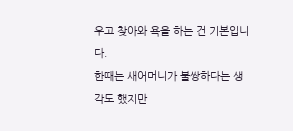우고 찾아와 욕을 하는 건 기본입니다.
한때는 새어머니가 불쌍하다는 생각도 했지만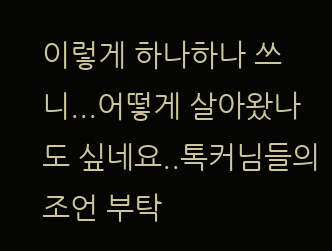이렇게 하나하나 쓰니...어떻게 살아왔나도 싶네요..톡커님들의 조언 부탁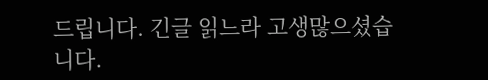드립니다. 긴글 읽느라 고생많으셨습니다.